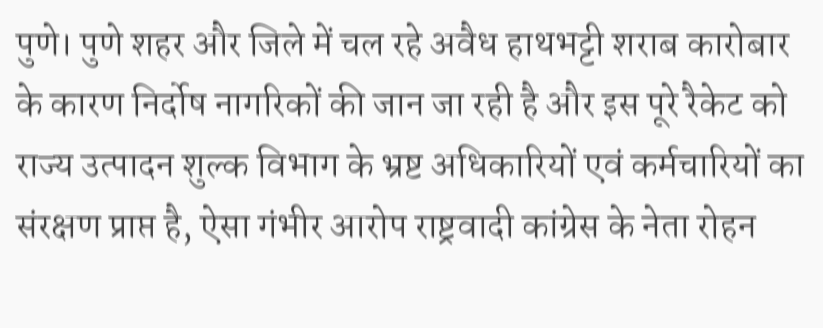पुणे। पुणे शहर और जिले में चल रहे अवैध हाथभट्टी शराब कारोबार के कारण निर्दोष नागरिकों की जान जा रही है और इस पूरे रैकेट को राज्य उत्पादन शुल्क विभाग के भ्रष्ट अधिकारियों एवं कर्मचारियों का संरक्षण प्राप्त है, ऐसा गंभीर आरोप राष्ट्रवादी कांग्रेस के नेता रोहन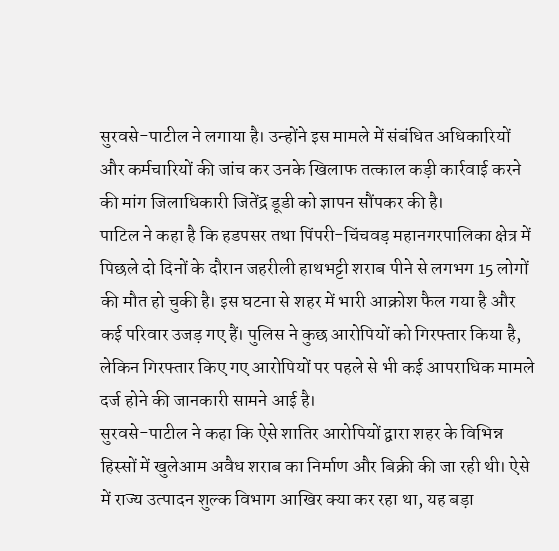सुरवसे-पाटील ने लगाया है। उन्होंने इस मामले में संबंधित अधिकारियों और कर्मचारियों की जांच कर उनके खिलाफ तत्काल कड़ी कार्रवाई करने की मांग जिलाधिकारी जितेंद्र डूडी को ज्ञापन सौंपकर की है।
पाटिल ने कहा है कि हडपसर तथा पिंपरी-चिंचवड़ महानगरपालिका क्षेत्र में पिछले दो दिनों के दौरान जहरीली हाथभट्टी शराब पीने से लगभग 15 लोगों की मौत हो चुकी है। इस घटना से शहर में भारी आक्रोश फैल गया है और कई परिवार उजड़ गए हैं। पुलिस ने कुछ आरोपियों को गिरफ्तार किया है, लेकिन गिरफ्तार किए गए आरोपियों पर पहले से भी कई आपराधिक मामले दर्ज होने की जानकारी सामने आई है।
सुरवसे-पाटील ने कहा कि ऐसे शातिर आरोपियों द्वारा शहर के विभिन्न हिस्सों में खुलेआम अवैध शराब का निर्माण और बिक्री की जा रही थी। ऐसे में राज्य उत्पादन शुल्क विभाग आखिर क्या कर रहा था, यह बड़ा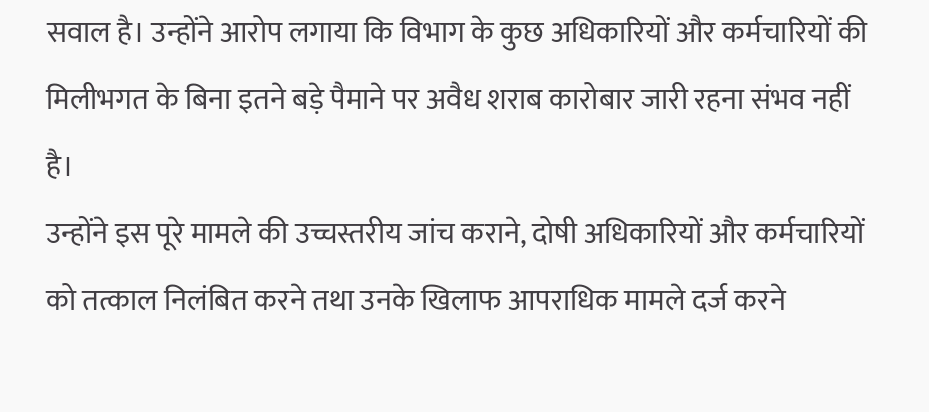सवाल है। उन्होंने आरोप लगाया कि विभाग के कुछ अधिकारियों और कर्मचारियों की मिलीभगत के बिना इतने बड़े पैमाने पर अवैध शराब कारोबार जारी रहना संभव नहीं है।
उन्होंने इस पूरे मामले की उच्चस्तरीय जांच कराने, दोषी अधिकारियों और कर्मचारियों को तत्काल निलंबित करने तथा उनके खिलाफ आपराधिक मामले दर्ज करने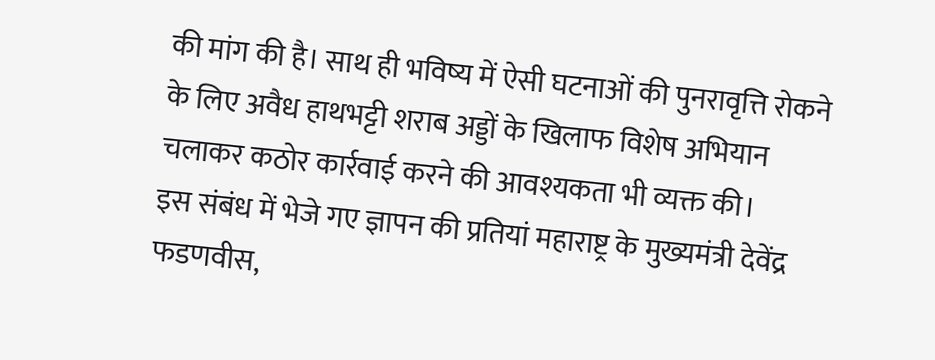की मांग की है। साथ ही भविष्य में ऐसी घटनाओं की पुनरावृत्ति रोकने के लिए अवैध हाथभट्टी शराब अड्डों के खिलाफ विशेष अभियान चलाकर कठोर कार्रवाई करने की आवश्यकता भी व्यक्त की।
इस संबंध में भेजे गए ज्ञापन की प्रतियां महाराष्ट्र के मुख्यमंत्री देवेंद्र फडणवीस,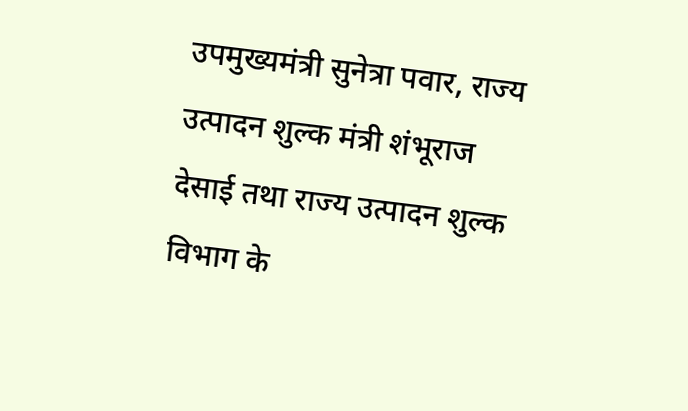उपमुख्यमंत्री सुनेत्रा पवार, राज्य उत्पादन शुल्क मंत्री शंभूराज देसाई तथा राज्य उत्पादन शुल्क विभाग के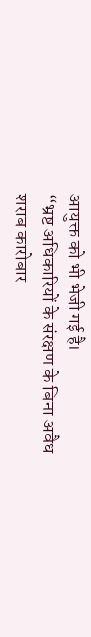आयुक्त को भी भेजी गई है।
“भ्रष्ट अधिकारियों के संरक्षण के बिना अवैध शराब कारोबार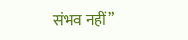संभव नहीं”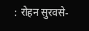: रोहन सुरवसे-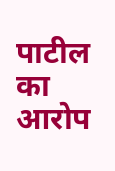पाटील का आरोप